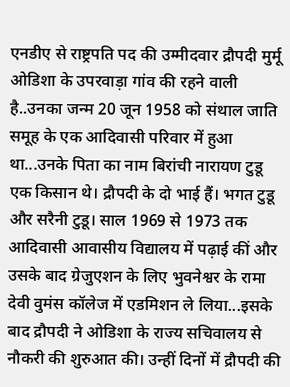एनडीए से राष्ट्रपति पद की उम्मीदवार द्रौपदी मुर्मू ओडिशा के उपरवाड़ा गांव की रहने वाली है..उनका जन्म 20 जून 1958 को संथाल जाति समूह के एक आदिवासी परिवार में हुआ था...उनके पिता का नाम बिरांची नारायण टुडू एक किसान थे। द्रौपदी के दो भाई हैं। भगत टुडू और सरैनी टुडू। साल 1969 से 1973 तक आदिवासी आवासीय विद्यालय में पढ़ाई कीं और उसके बाद ग्रेजुएशन के लिए भुवनेश्वर के रामा देवी वुमंस कॉलेज में एडमिशन ले लिया...इसके बाद द्रौपदी ने ओडिशा के राज्य सचिवालय से नौकरी की शुरुआत की। उन्हीं दिनों में द्रौपदी की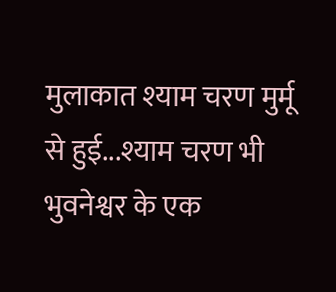मुलाकात श्याम चरण मुर्मू से हुई...श्याम चरण भी भुवनेश्वर के एक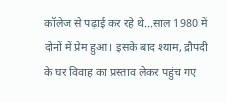कॉलेज से पढ़ाई कर रहे थे...साल 1980 में दोनों में प्रेम हुआ। इसके बाद श्याम, द्रौपदी के घर विवाह का प्रस्ताव लेकर पहुंच गए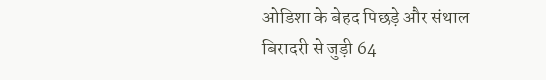ओडिशा के बेहद पिछड़े और संथाल बिरादरी से जुड़ी 64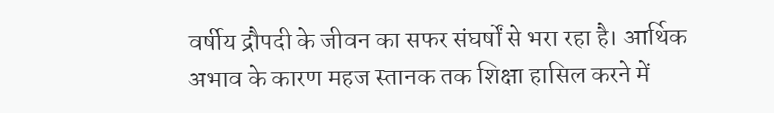वर्षीय द्रौपदी के जीवन का सफर संघर्षों से भरा रहा है। आर्थिक अभाव के कारण महज स्तानक तक शिक्षा हासिल करने में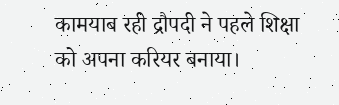कामयाब रही द्रौपदी ने पहले शिक्षा को अपना करियर बनाया।